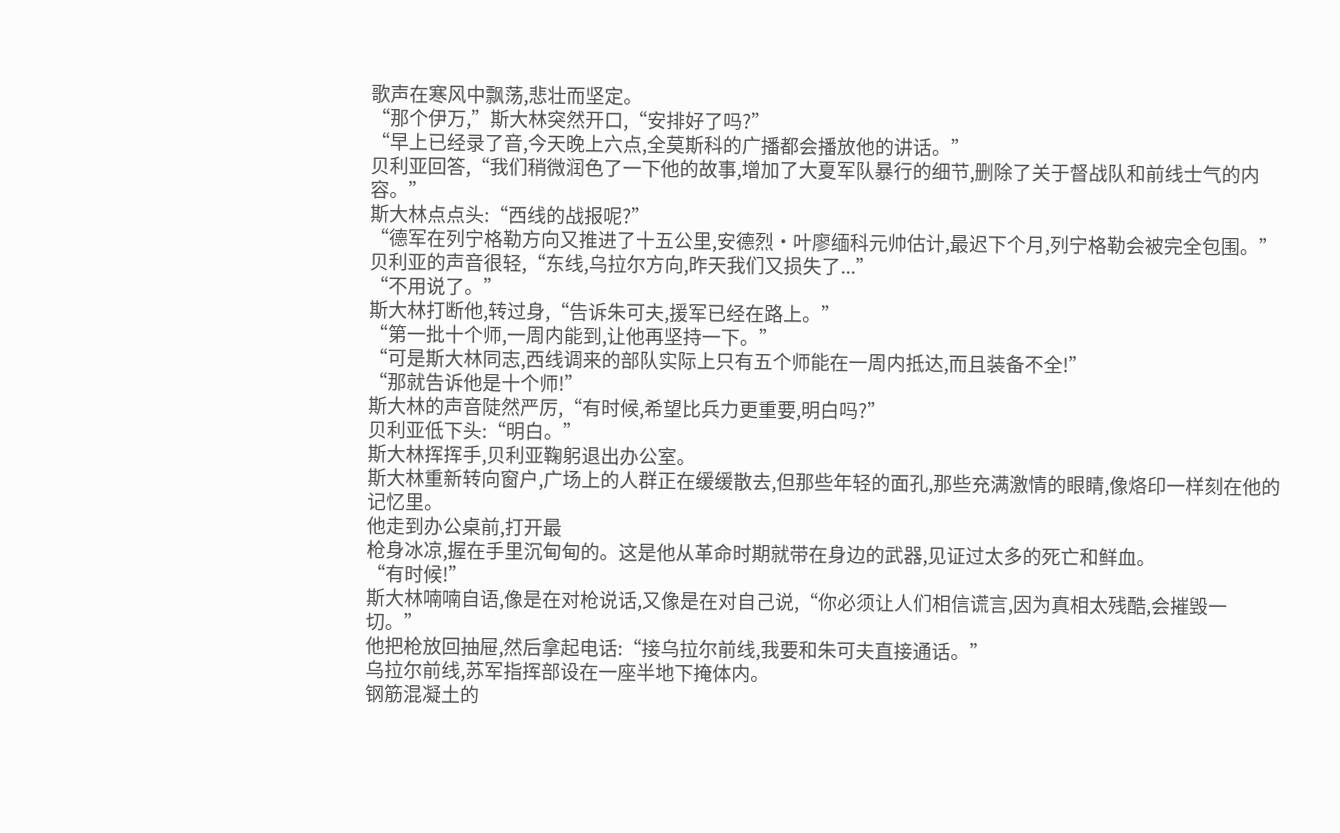歌声在寒风中飘荡,悲壮而坚定。
“那个伊万,”斯大林突然开口,“安排好了吗?”
“早上已经录了音,今天晚上六点,全莫斯科的广播都会播放他的讲话。”
贝利亚回答,“我们稍微润色了一下他的故事,增加了大夏军队暴行的细节,删除了关于督战队和前线士气的内容。”
斯大林点点头:“西线的战报呢?”
“德军在列宁格勒方向又推进了十五公里,安德烈·叶廖缅科元帅估计,最迟下个月,列宁格勒会被完全包围。”
贝利亚的声音很轻,“东线,乌拉尔方向,昨天我们又损失了...”
“不用说了。”
斯大林打断他,转过身,“告诉朱可夫,援军已经在路上。”
“第一批十个师,一周内能到,让他再坚持一下。”
“可是斯大林同志,西线调来的部队实际上只有五个师能在一周内抵达,而且装备不全!”
“那就告诉他是十个师!”
斯大林的声音陡然严厉,“有时候,希望比兵力更重要,明白吗?”
贝利亚低下头:“明白。”
斯大林挥挥手,贝利亚鞠躬退出办公室。
斯大林重新转向窗户,广场上的人群正在缓缓散去,但那些年轻的面孔,那些充满激情的眼睛,像烙印一样刻在他的记忆里。
他走到办公桌前,打开最
枪身冰凉,握在手里沉甸甸的。这是他从革命时期就带在身边的武器,见证过太多的死亡和鲜血。
“有时候!”
斯大林喃喃自语,像是在对枪说话,又像是在对自己说,“你必须让人们相信谎言,因为真相太残酷,会摧毁一切。”
他把枪放回抽屉,然后拿起电话:“接乌拉尔前线,我要和朱可夫直接通话。”
乌拉尔前线,苏军指挥部设在一座半地下掩体内。
钢筋混凝土的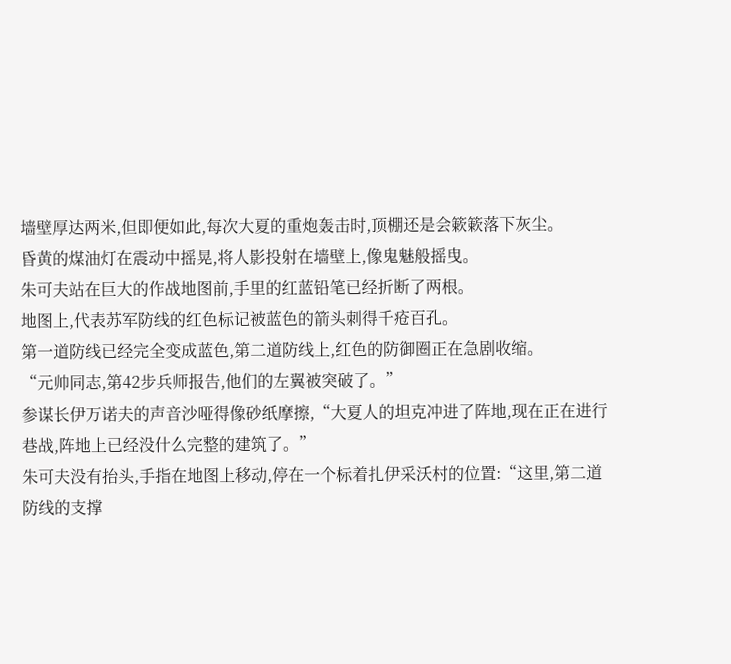墙壁厚达两米,但即便如此,每次大夏的重炮轰击时,顶棚还是会簌簌落下灰尘。
昏黄的煤油灯在震动中摇晃,将人影投射在墙壁上,像鬼魅般摇曳。
朱可夫站在巨大的作战地图前,手里的红蓝铅笔已经折断了两根。
地图上,代表苏军防线的红色标记被蓝色的箭头刺得千疮百孔。
第一道防线已经完全变成蓝色,第二道防线上,红色的防御圈正在急剧收缩。
“元帅同志,第42步兵师报告,他们的左翼被突破了。”
参谋长伊万诺夫的声音沙哑得像砂纸摩擦,“大夏人的坦克冲进了阵地,现在正在进行巷战,阵地上已经没什么完整的建筑了。”
朱可夫没有抬头,手指在地图上移动,停在一个标着扎伊采沃村的位置:“这里,第二道防线的支撑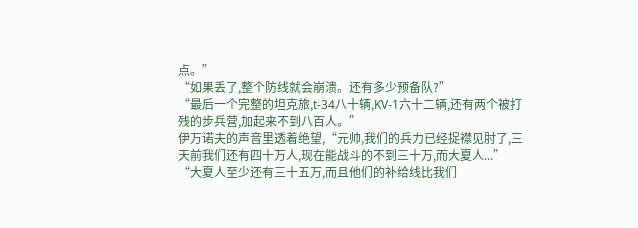点。”
“如果丢了,整个防线就会崩溃。还有多少预备队?”
“最后一个完整的坦克旅,t-34八十辆,KV-1六十二辆,还有两个被打残的步兵营,加起来不到八百人。”
伊万诺夫的声音里透着绝望,“元帅,我们的兵力已经捉襟见肘了,三天前我们还有四十万人,现在能战斗的不到三十万,而大夏人...”
“大夏人至少还有三十五万,而且他们的补给线比我们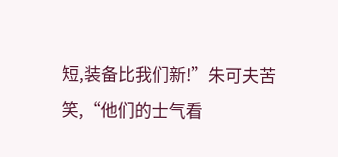短,装备比我们新!”朱可夫苦笑,“他们的士气看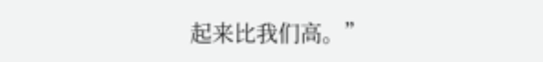起来比我们高。”